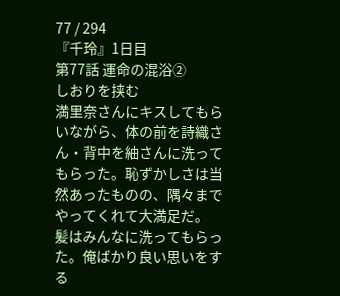77 / 294
『千玲』1日目
第77話 運命の混浴②
しおりを挟む
満里奈さんにキスしてもらいながら、体の前を詩織さん・背中を紬さんに洗ってもらった。恥ずかしさは当然あったものの、隅々までやってくれて大満足だ。
髪はみんなに洗ってもらった。俺ばかり良い思いをする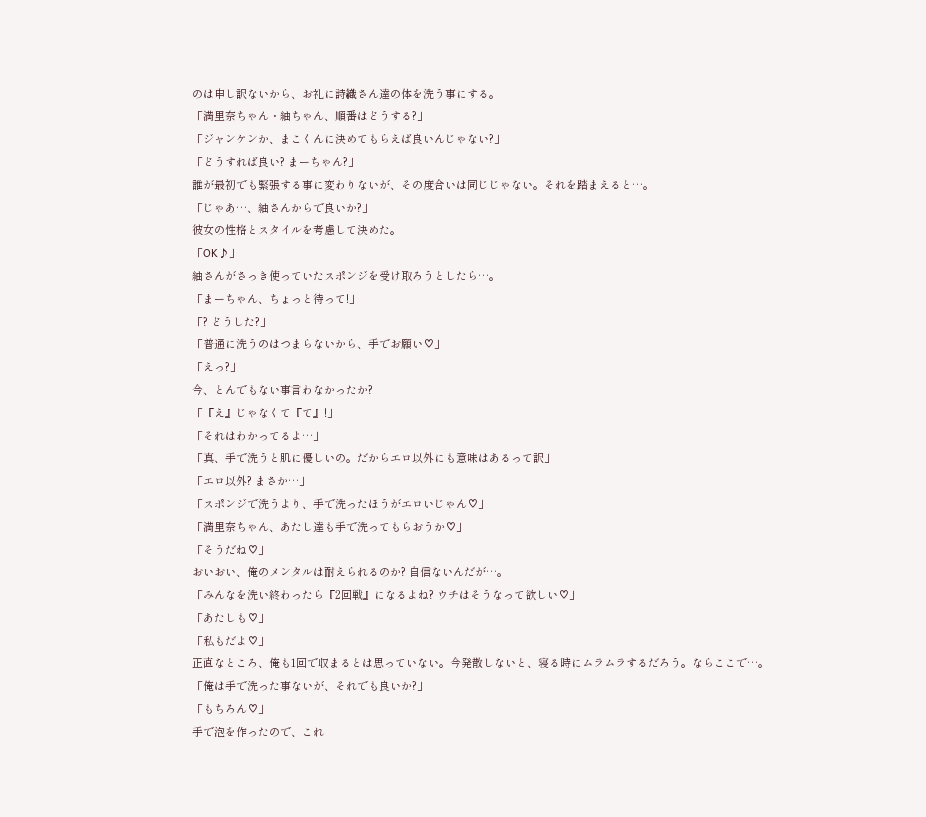のは申し訳ないから、お礼に詩織さん達の体を洗う事にする。
「満里奈ちゃん・紬ちゃん、順番はどうする?」
「ジャンケンか、まこくんに決めてもらえば良いんじゃない?」
「どうすれば良い? まーちゃん?」
誰が最初でも緊張する事に変わりないが、その度合いは同じじゃない。それを踏まえると…。
「じゃあ…、紬さんからで良いか?」
彼女の性格とスタイルを考慮して決めた。
「OK♪」
紬さんがさっき使っていたスポンジを受け取ろうとしたら…。
「まーちゃん、ちょっと待って!」
「? どうした?」
「普通に洗うのはつまらないから、手でお願い♡」
「えっ?」
今、とんでもない事言わなかったか?
「『え』じゃなくて『て』!」
「それはわかってるよ…」
「真、手で洗うと肌に優しいの。だからエロ以外にも意味はあるって訳」
「エロ以外? まさか…」
「スポンジで洗うより、手で洗ったほうがエロいじゃん♡」
「満里奈ちゃん、あたし達も手で洗ってもらおうか♡」
「そうだね♡」
おいおい、俺のメンタルは耐えられるのか? 自信ないんだが…。
「みんなを洗い終わったら『2回戦』になるよね? ウチはそうなって欲しい♡」
「あたしも♡」
「私もだよ♡」
正直なところ、俺も1回で収まるとは思っていない。今発散しないと、寝る時にムラムラするだろう。ならここで…。
「俺は手で洗った事ないが、それでも良いか?」
「もちろん♡」
手で泡を作ったので、これ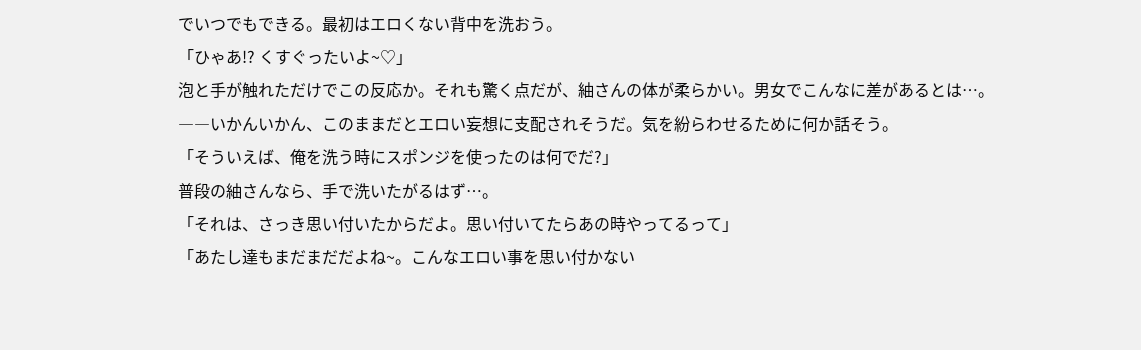でいつでもできる。最初はエロくない背中を洗おう。
「ひゃあ!? くすぐったいよ~♡」
泡と手が触れただけでこの反応か。それも驚く点だが、紬さんの体が柔らかい。男女でこんなに差があるとは…。
――いかんいかん、このままだとエロい妄想に支配されそうだ。気を紛らわせるために何か話そう。
「そういえば、俺を洗う時にスポンジを使ったのは何でだ?」
普段の紬さんなら、手で洗いたがるはず…。
「それは、さっき思い付いたからだよ。思い付いてたらあの時やってるって」
「あたし達もまだまだだよね~。こんなエロい事を思い付かない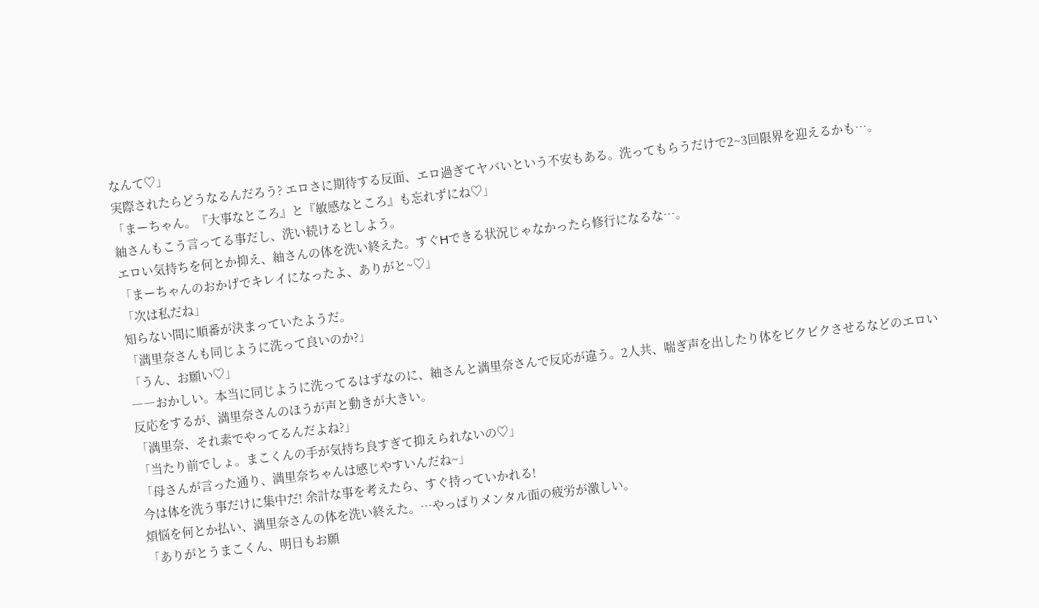なんて♡」
実際されたらどうなるんだろう? エロさに期待する反面、エロ過ぎてヤバいという不安もある。洗ってもらうだけで2~3回限界を迎えるかも…。
「まーちゃん。『大事なところ』と『敏感なところ』も忘れずにね♡」
紬さんもこう言ってる事だし、洗い続けるとしよう。
エロい気持ちを何とか抑え、紬さんの体を洗い終えた。すぐHできる状況じゃなかったら修行になるな…。
「まーちゃんのおかげでキレイになったよ、ありがと~♡」
「次は私だね」
知らない間に順番が決まっていたようだ。
「満里奈さんも同じように洗って良いのか?」
「うん、お願い♡」
――おかしい。本当に同じように洗ってるはずなのに、紬さんと満里奈さんで反応が違う。2人共、喘ぎ声を出したり体をビクビクさせるなどのエロい反応をするが、満里奈さんのほうが声と動きが大きい。
「満里奈、それ素でやってるんだよね?」
「当たり前でしょ。まこくんの手が気持ち良すぎて抑えられないの♡」
「母さんが言った通り、満里奈ちゃんは感じやすいんだね~」
今は体を洗う事だけに集中だ! 余計な事を考えたら、すぐ持っていかれる!
煩悩を何とか払い、満里奈さんの体を洗い終えた。…やっぱりメンタル面の疲労が激しい。
「ありがとうまこくん、明日もお願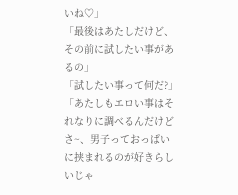いね♡」
「最後はあたしだけど、その前に試したい事があるの」
「試したい事って何だ?」
「あたしもエロい事はそれなりに調べるんだけどさ~、男子っておっぱいに挟まれるのが好きらしいじゃ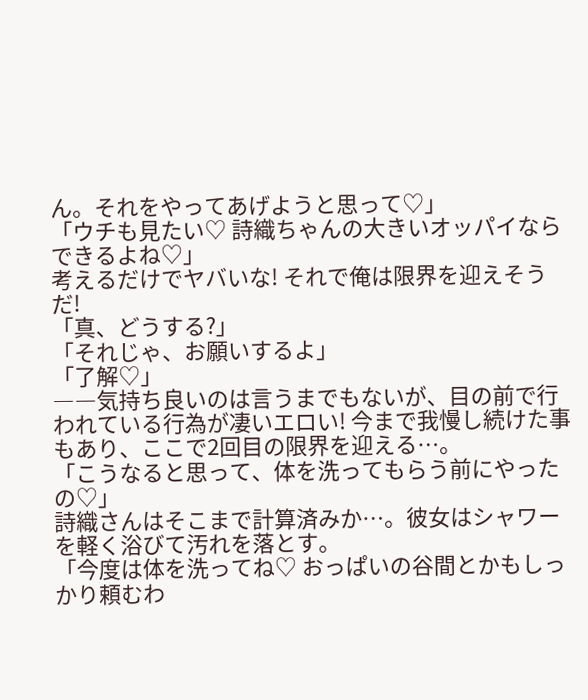ん。それをやってあげようと思って♡」
「ウチも見たい♡ 詩織ちゃんの大きいオッパイならできるよね♡」
考えるだけでヤバいな! それで俺は限界を迎えそうだ!
「真、どうする?」
「それじゃ、お願いするよ」
「了解♡」
――気持ち良いのは言うまでもないが、目の前で行われている行為が凄いエロい! 今まで我慢し続けた事もあり、ここで2回目の限界を迎える…。
「こうなると思って、体を洗ってもらう前にやったの♡」
詩織さんはそこまで計算済みか…。彼女はシャワーを軽く浴びて汚れを落とす。
「今度は体を洗ってね♡ おっぱいの谷間とかもしっかり頼むわ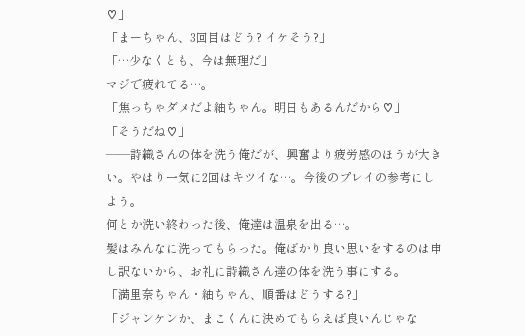♡」
「まーちゃん、3回目はどう? イケそう?」
「…少なくとも、今は無理だ」
マジで疲れてる…。
「焦っちゃダメだよ紬ちゃん。明日もあるんだから♡」
「そうだね♡」
――詩織さんの体を洗う俺だが、興奮より疲労感のほうが大きい。やはり一気に2回はキツイな…。今後のプレイの参考にしよう。
何とか洗い終わった後、俺達は温泉を出る…。
髪はみんなに洗ってもらった。俺ばかり良い思いをするのは申し訳ないから、お礼に詩織さん達の体を洗う事にする。
「満里奈ちゃん・紬ちゃん、順番はどうする?」
「ジャンケンか、まこくんに決めてもらえば良いんじゃな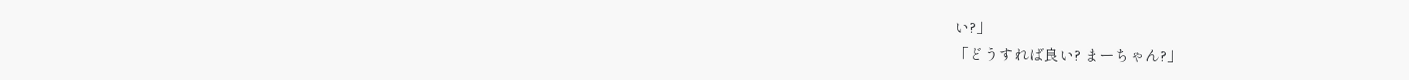い?」
「どうすれば良い? まーちゃん?」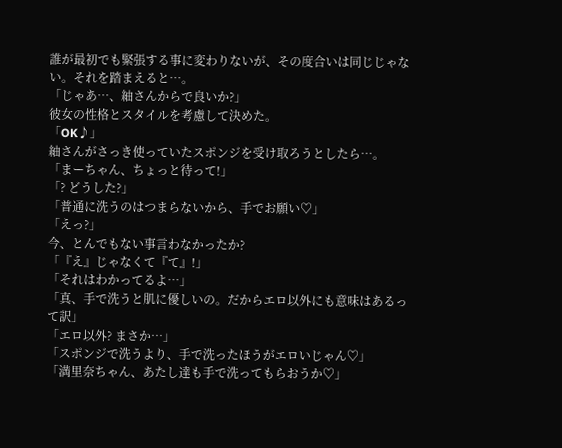誰が最初でも緊張する事に変わりないが、その度合いは同じじゃない。それを踏まえると…。
「じゃあ…、紬さんからで良いか?」
彼女の性格とスタイルを考慮して決めた。
「OK♪」
紬さんがさっき使っていたスポンジを受け取ろうとしたら…。
「まーちゃん、ちょっと待って!」
「? どうした?」
「普通に洗うのはつまらないから、手でお願い♡」
「えっ?」
今、とんでもない事言わなかったか?
「『え』じゃなくて『て』!」
「それはわかってるよ…」
「真、手で洗うと肌に優しいの。だからエロ以外にも意味はあるって訳」
「エロ以外? まさか…」
「スポンジで洗うより、手で洗ったほうがエロいじゃん♡」
「満里奈ちゃん、あたし達も手で洗ってもらおうか♡」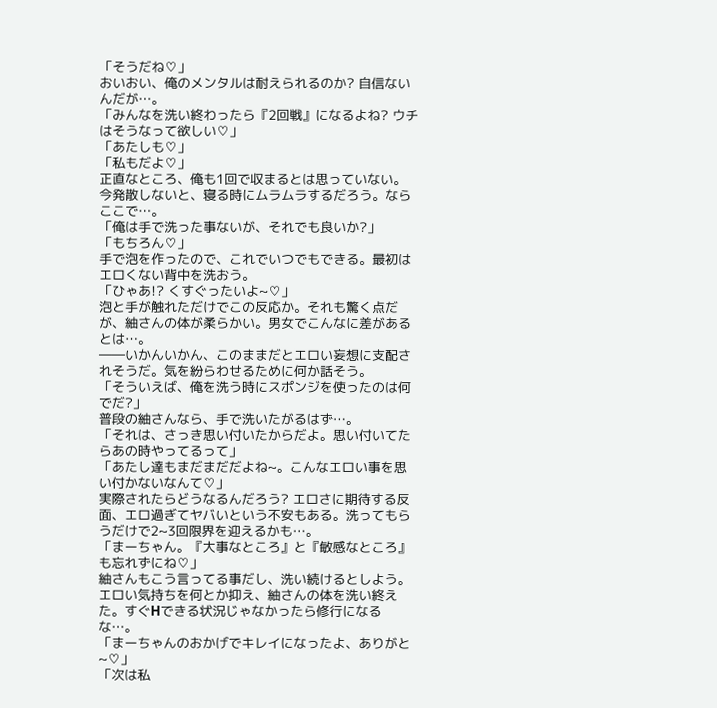「そうだね♡」
おいおい、俺のメンタルは耐えられるのか? 自信ないんだが…。
「みんなを洗い終わったら『2回戦』になるよね? ウチはそうなって欲しい♡」
「あたしも♡」
「私もだよ♡」
正直なところ、俺も1回で収まるとは思っていない。今発散しないと、寝る時にムラムラするだろう。ならここで…。
「俺は手で洗った事ないが、それでも良いか?」
「もちろん♡」
手で泡を作ったので、これでいつでもできる。最初はエロくない背中を洗おう。
「ひゃあ!? くすぐったいよ~♡」
泡と手が触れただけでこの反応か。それも驚く点だが、紬さんの体が柔らかい。男女でこんなに差があるとは…。
――いかんいかん、このままだとエロい妄想に支配されそうだ。気を紛らわせるために何か話そう。
「そういえば、俺を洗う時にスポンジを使ったのは何でだ?」
普段の紬さんなら、手で洗いたがるはず…。
「それは、さっき思い付いたからだよ。思い付いてたらあの時やってるって」
「あたし達もまだまだだよね~。こんなエロい事を思い付かないなんて♡」
実際されたらどうなるんだろう? エロさに期待する反面、エロ過ぎてヤバいという不安もある。洗ってもらうだけで2~3回限界を迎えるかも…。
「まーちゃん。『大事なところ』と『敏感なところ』も忘れずにね♡」
紬さんもこう言ってる事だし、洗い続けるとしよう。
エロい気持ちを何とか抑え、紬さんの体を洗い終えた。すぐHできる状況じゃなかったら修行になるな…。
「まーちゃんのおかげでキレイになったよ、ありがと~♡」
「次は私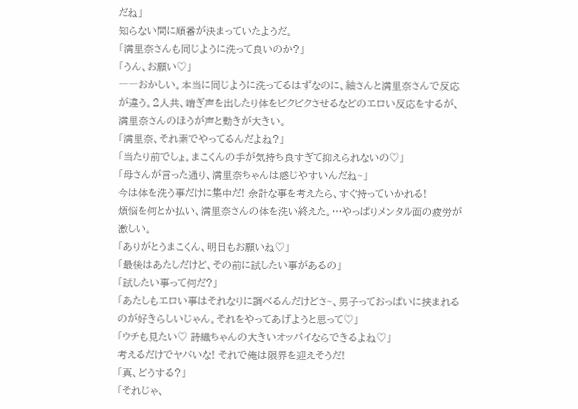だね」
知らない間に順番が決まっていたようだ。
「満里奈さんも同じように洗って良いのか?」
「うん、お願い♡」
――おかしい。本当に同じように洗ってるはずなのに、紬さんと満里奈さんで反応が違う。2人共、喘ぎ声を出したり体をビクビクさせるなどのエロい反応をするが、満里奈さんのほうが声と動きが大きい。
「満里奈、それ素でやってるんだよね?」
「当たり前でしょ。まこくんの手が気持ち良すぎて抑えられないの♡」
「母さんが言った通り、満里奈ちゃんは感じやすいんだね~」
今は体を洗う事だけに集中だ! 余計な事を考えたら、すぐ持っていかれる!
煩悩を何とか払い、満里奈さんの体を洗い終えた。…やっぱりメンタル面の疲労が激しい。
「ありがとうまこくん、明日もお願いね♡」
「最後はあたしだけど、その前に試したい事があるの」
「試したい事って何だ?」
「あたしもエロい事はそれなりに調べるんだけどさ~、男子っておっぱいに挟まれるのが好きらしいじゃん。それをやってあげようと思って♡」
「ウチも見たい♡ 詩織ちゃんの大きいオッパイならできるよね♡」
考えるだけでヤバいな! それで俺は限界を迎えそうだ!
「真、どうする?」
「それじゃ、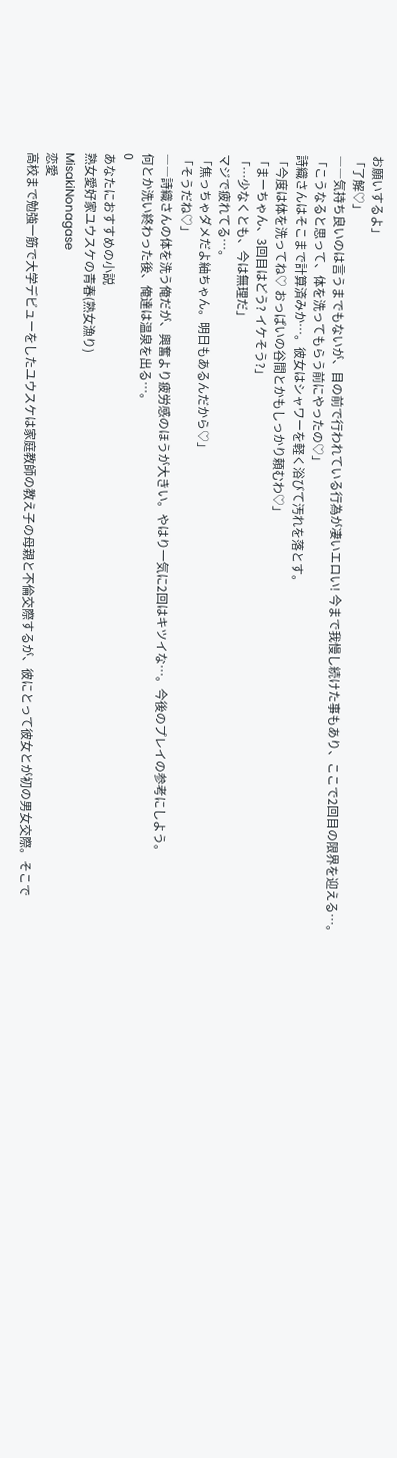お願いするよ」
「了解♡」
――気持ち良いのは言うまでもないが、目の前で行われている行為が凄いエロい! 今まで我慢し続けた事もあり、ここで2回目の限界を迎える…。
「こうなると思って、体を洗ってもらう前にやったの♡」
詩織さんはそこまで計算済みか…。彼女はシャワーを軽く浴びて汚れを落とす。
「今度は体を洗ってね♡ おっぱいの谷間とかもしっかり頼むわ♡」
「まーちゃん、3回目はどう? イケそう?」
「…少なくとも、今は無理だ」
マジで疲れてる…。
「焦っちゃダメだよ紬ちゃん。明日もあるんだから♡」
「そうだね♡」
――詩織さんの体を洗う俺だが、興奮より疲労感のほうが大きい。やはり一気に2回はキツイな…。今後のプレイの参考にしよう。
何とか洗い終わった後、俺達は温泉を出る…。
0
あなたにおすすめの小説
熟女愛好家ユウスケの青春(熟女漁り)
MisakiNonagase
恋愛
高校まで勉強一筋で大学デビューをしたユウスケは家庭教師の教え子の母親と不倫交際するが、彼にとって彼女とが初の男女交際。そこで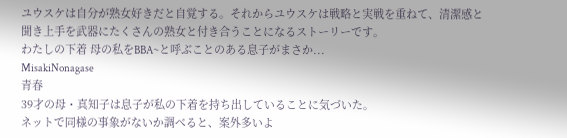ユウスケは自分が熟女好きだと自覚する。それからユウスケは戦略と実戦を重ねて、清潔感と聞き上手を武器にたくさんの熟女と付き合うことになるストーリーです。
わたしの下着 母の私をBBA~と呼ぶことのある息子がまさか...
MisakiNonagase
青春
39才の母・真知子は息子が私の下着を持ち出していることに気づいた。
ネットで同様の事象がないか調べると、案外多いよ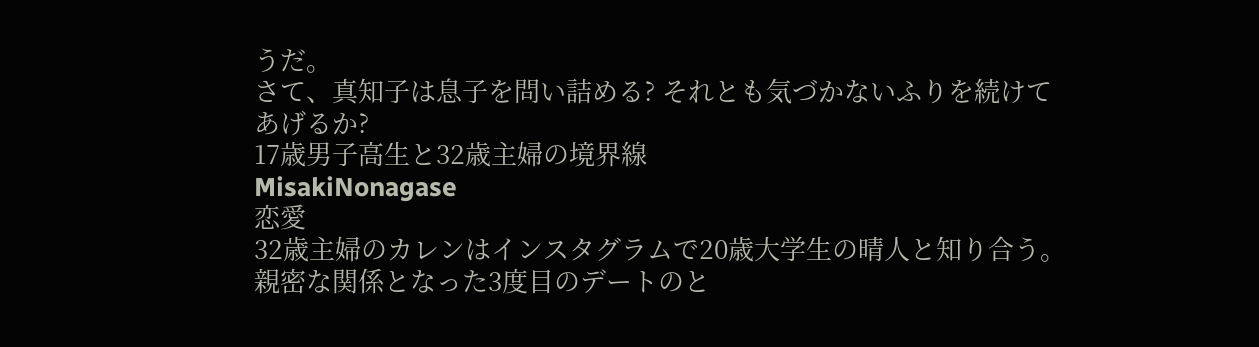うだ。
さて、真知子は息子を問い詰める? それとも気づかないふりを続けてあげるか?
17歳男子高生と32歳主婦の境界線
MisakiNonagase
恋愛
32歳主婦のカレンはインスタグラムで20歳大学生の晴人と知り合う。親密な関係となった3度目のデートのと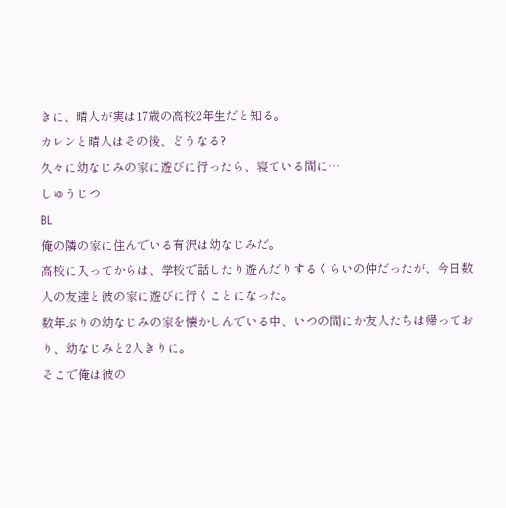きに、晴人が実は17歳の高校2年生だと知る。
カレンと晴人はその後、どうなる?
久々に幼なじみの家に遊びに行ったら、寝ている間に…
しゅうじつ
BL
俺の隣の家に住んでいる有沢は幼なじみだ。
高校に入ってからは、学校で話したり遊んだりするくらいの仲だったが、今日数人の友達と彼の家に遊びに行くことになった。
数年ぶりの幼なじみの家を懐かしんでいる中、いつの間にか友人たちは帰っており、幼なじみと2人きりに。
そこで俺は彼の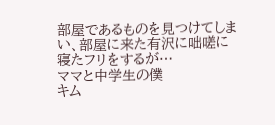部屋であるものを見つけてしまい、部屋に来た有沢に咄嗟に寝たフリをするが…
ママと中学生の僕
キム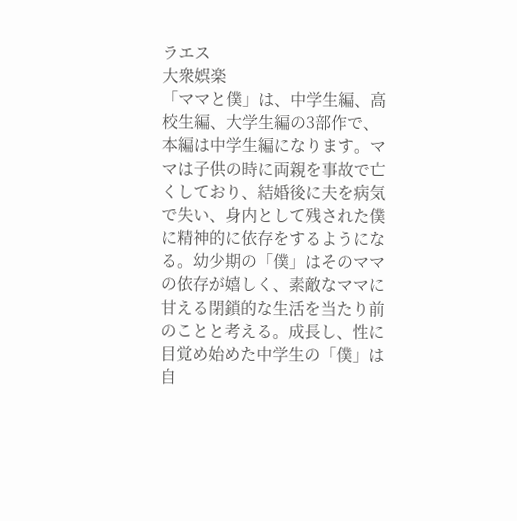ラエス
大衆娯楽
「ママと僕」は、中学生編、高校生編、大学生編の3部作で、本編は中学生編になります。ママは子供の時に両親を事故で亡くしており、結婚後に夫を病気で失い、身内として残された僕に精神的に依存をするようになる。幼少期の「僕」はそのママの依存が嬉しく、素敵なママに甘える閉鎖的な生活を当たり前のことと考える。成長し、性に目覚め始めた中学生の「僕」は自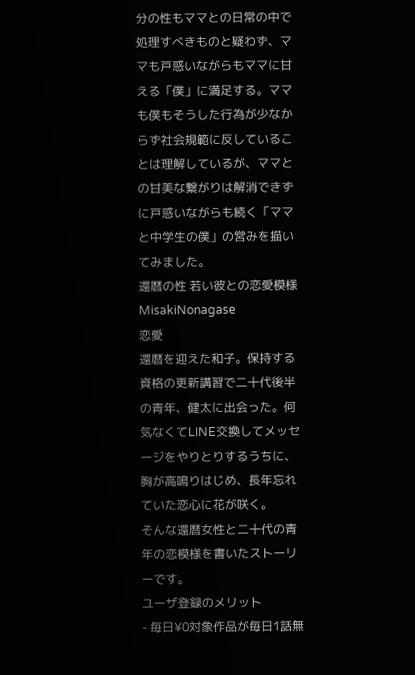分の性もママとの日常の中で処理すべきものと疑わず、ママも戸惑いながらもママに甘える「僕」に満足する。ママも僕もそうした行為が少なからず社会規範に反していることは理解しているが、ママとの甘美な繋がりは解消できずに戸惑いながらも続く「ママと中学生の僕」の営みを描いてみました。
還暦の性 若い彼との恋愛模様
MisakiNonagase
恋愛
還暦を迎えた和子。保持する資格の更新講習で二十代後半の青年、健太に出会った。何気なくてLINE交換してメッセージをやりとりするうちに、胸が高鳴りはじめ、長年忘れていた恋心に花が咲く。
そんな還暦女性と二十代の青年の恋模様を書いたストーリーです。
ユーザ登録のメリット
- 毎日¥0対象作品が毎日1話無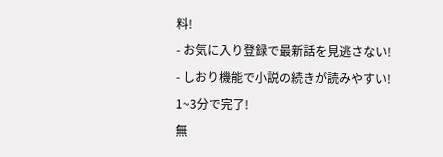料!
- お気に入り登録で最新話を見逃さない!
- しおり機能で小説の続きが読みやすい!
1~3分で完了!
無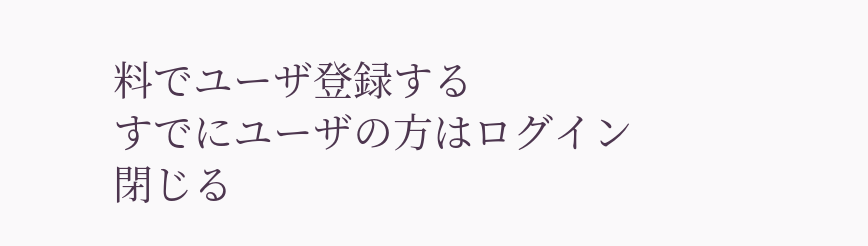料でユーザ登録する
すでにユーザの方はログイン
閉じる